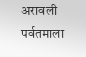अरावली पर्वतमाला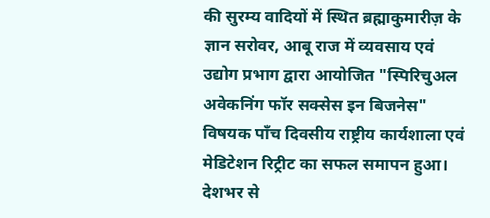की सुरम्य वादियों में स्थित ब्रह्माकुमारीज़ के ज्ञान सरोवर, आबू राज में व्यवसाय एवं उद्योग प्रभाग द्वारा आयोजित "स्पिरिचुअल अवेकनिंग फॉर सक्सेस इन बिजनेस" विषयक पाँच दिवसीय राष्ट्रीय कार्यशाला एवं मेडिटेशन रिट्रीट का सफल समापन हुआ। देशभर से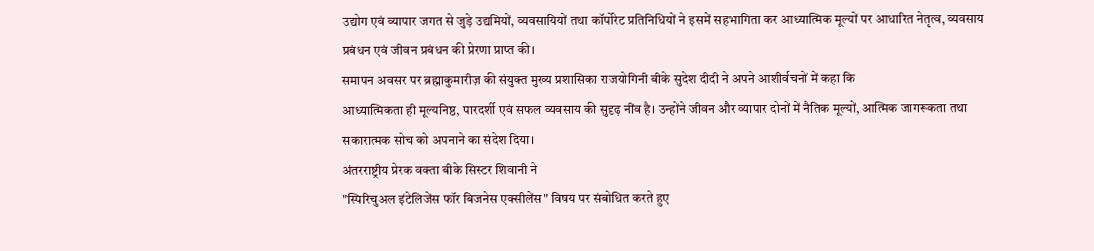उद्योग एवं व्यापार जगत से जुड़े उद्यमियों, व्यवसायियों तथा कॉर्पोरेट प्रतिनिधियों ने इसमें सहभागिता कर आध्यात्मिक मूल्यों पर आधारित नेतृत्व, व्यवसाय प्रबंधन एवं जीवन प्रबंधन की प्रेरणा प्राप्त की।
समापन अवसर पर ब्रह्माकुमारीज़ की संयुक्त मुख्य प्रशासिका राजयोगिनी बीके सुदेश दीदी ने अपने आशीर्वचनों में कहा कि
आध्यात्मिकता ही मूल्यनिष्ठ, पारदर्शी एवं सफल व्यवसाय की सुदृढ़ नींव है। उन्होंने जीवन और व्यापार दोनों में नैतिक मूल्यों, आत्मिक जागरूकता तथा सकारात्मक सोच को अपनाने का संदेश दिया।
अंतरराष्ट्रीय प्रेरक वक्ता बीके सिस्टर शिवानी ने
"स्पिरिचुअल इंटेलिजेंस फॉर बिजनेस एक्सीलेंस" विषय पर संबोधित करते हुए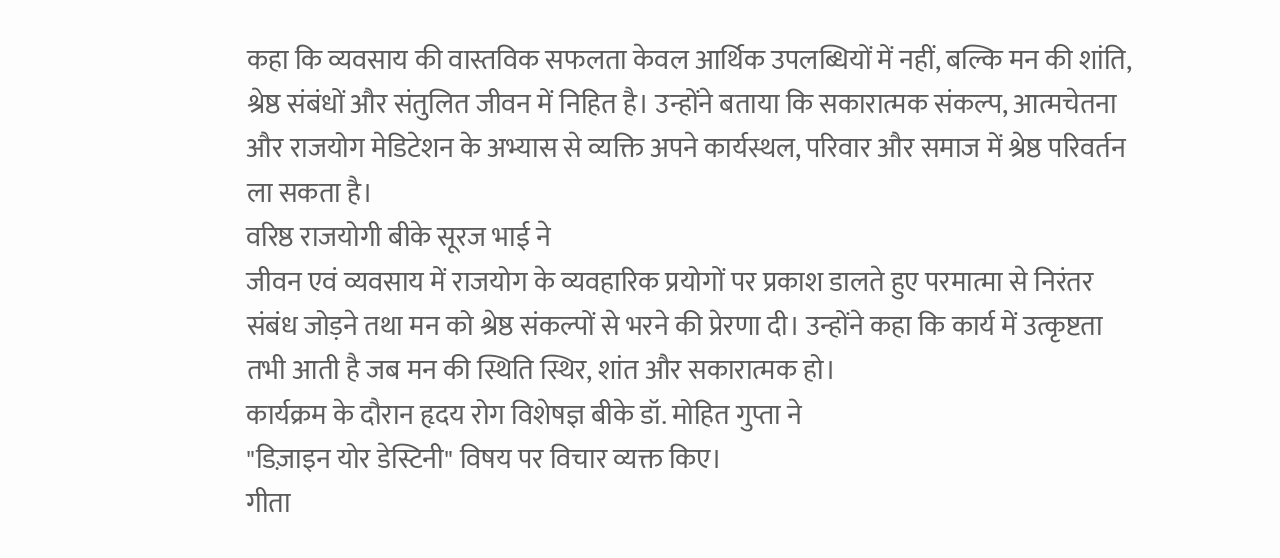कहा कि व्यवसाय की वास्तविक सफलता केवल आर्थिक उपलब्धियों में नहीं, बल्कि मन की शांति, श्रेष्ठ संबंधों और संतुलित जीवन में निहित है। उन्होंने बताया कि सकारात्मक संकल्प, आत्मचेतना और राजयोग मेडिटेशन के अभ्यास से व्यक्ति अपने कार्यस्थल, परिवार और समाज में श्रेष्ठ परिवर्तन ला सकता है।
वरिष्ठ राजयोगी बीके सूरज भाई ने
जीवन एवं व्यवसाय में राजयोग के व्यवहारिक प्रयोगों पर प्रकाश डालते हुए परमात्मा से निरंतर संबंध जोड़ने तथा मन को श्रेष्ठ संकल्पों से भरने की प्रेरणा दी। उन्होंने कहा कि कार्य में उत्कृष्टता तभी आती है जब मन की स्थिति स्थिर, शांत और सकारात्मक हो।
कार्यक्रम के दौरान हृदय रोग विशेषज्ञ बीके डॉ. मोहित गुप्ता ने
"डिज़ाइन योर डेस्टिनी" विषय पर विचार व्यक्त किए।
गीता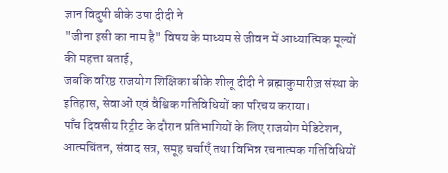ज्ञान विदुषी बीके उषा दीदी ने
"जीना इसी का नाम है" विषय के माध्यम से जीवन में आध्यात्मिक मूल्यों की महत्ता बताई,
जबकि वरिष्ठ राजयोग शिक्षिका बीके शीलू दीदी ने ब्रह्माकुमारीज़ संस्था के इतिहास, सेवाओं एवं वैश्विक गतिविधियों का परिचय कराया।
पाँच दिवसीय रिट्रीट के दौरान प्रतिभागियों के लिए राजयोग मेडिटेशन, आत्मचिंतन, संवाद सत्र, समूह चर्चाएँ तथा विभिन्न रचनात्मक गतिविधियों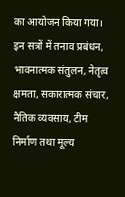का आयोजन किया गया। इन सत्रों में तनाव प्रबंधन, भावनात्मक संतुलन, नेतृत्व क्षमता, सकारात्मक संचार, नैतिक व्यवसाय, टीम निर्माण तथा मूल्य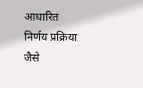आधारित निर्णय प्रक्रिया जैसे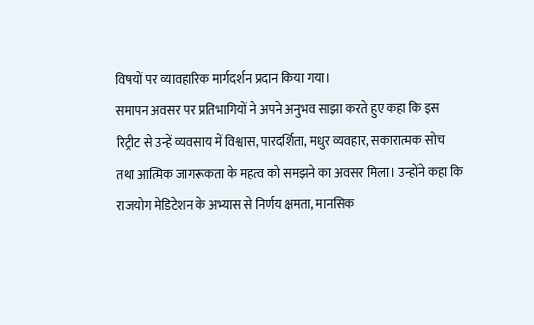विषयों पर व्यावहारिक मार्गदर्शन प्रदान किया गया।
समापन अवसर पर प्रतिभागियों ने अपने अनुभव साझा करते हुए कहा कि इस रिट्रीट से उन्हें व्यवसाय में विश्वास, पारदर्शिता, मधुर व्यवहार, सकारात्मक सोच तथा आत्मिक जागरूकता के महत्व को समझने का अवसर मिला। उन्होंने कहा कि राजयोग मेडिटेशन के अभ्यास से निर्णय क्षमता, मानसिक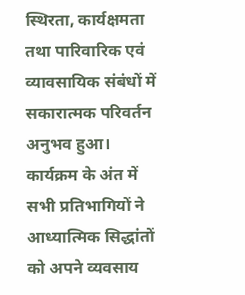स्थिरता, कार्यक्षमता तथा पारिवारिक एवं व्यावसायिक संबंधों में सकारात्मक परिवर्तन अनुभव हुआ।
कार्यक्रम के अंत में सभी प्रतिभागियों ने आध्यात्मिक सिद्धांतों को अपने व्यवसाय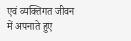एवं व्यक्तिगत जीवन में अपनाते हुए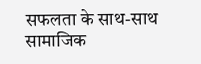सफलता के साथ-साथ सामाजिक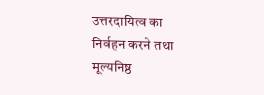उत्तरदायित्व का निर्वहन करने तथा मूल्यनिष्ठ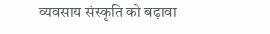व्यवसाय संस्कृति को बढ़ावा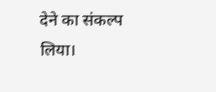देने का संकल्प लिया।